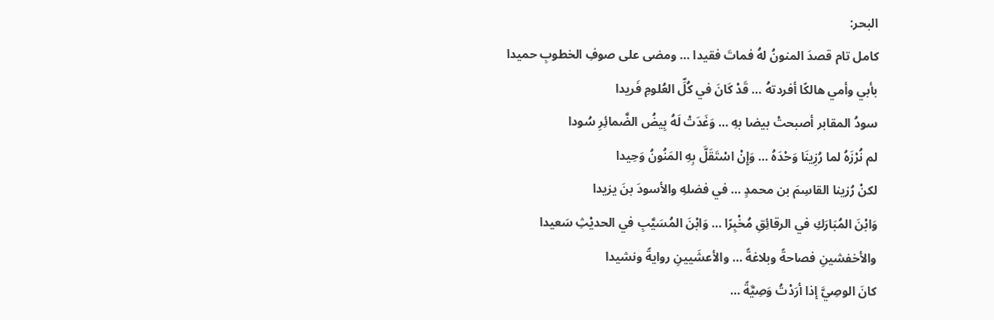البحر:
كامل تام قصدَ المنونُ لهُ فماتَ فقيدا … ومضى على صوفِ الخطوبِ حميدا
بأبي وأمي هالكًا أفردتهُ … قَدْ كَانَ في كُلِّ العُلومِ فَريدا
سودُ المقابر أصبحتْ بيضا بهِ … وَغَدَتْ لَهُ بِيضُ الضَّمائِرِ سُودا
لم نُرْزَهُ لما رُزِينَا وَحْدَهُ … وَإِنْ اسْتَقَلَّ بِهِ المَنُونُ وَحِيدا
لكنْ رُزينا القاسِمَ بن محمدٍ … في فضلهِ والأسودَ بنَ يزيدا
وَابْنَ المُبَارَكِ في الرقائِقِ مُخْبِرًا … وَابْنَ المُسَيَّبِ في الحديْثِ سَعيدا
والأخفشينِ فصاحةً وبلاغةً … والأعشَيينِ روايةً ونشيدا
كانَ الوصِيَّ إذا أرَدْتُ وَصِيَّةً …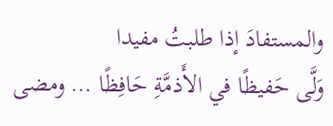والمستفادَ إذا طلبتُ مفيدا
وَلَّى حَفيظًا في الأَذمَّةِ حَافِظًا … ومضى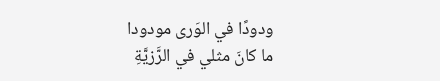ودودًا في الوَرى مودودا
ما كانَ مثلي في الرَّزيَّةِ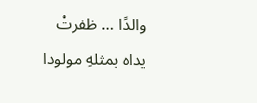والدًا … ظفرتْ يداه بمثلهِ مولودا